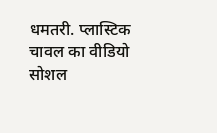धमतरी. प्लास्टिक चावल का वीडियो सोशल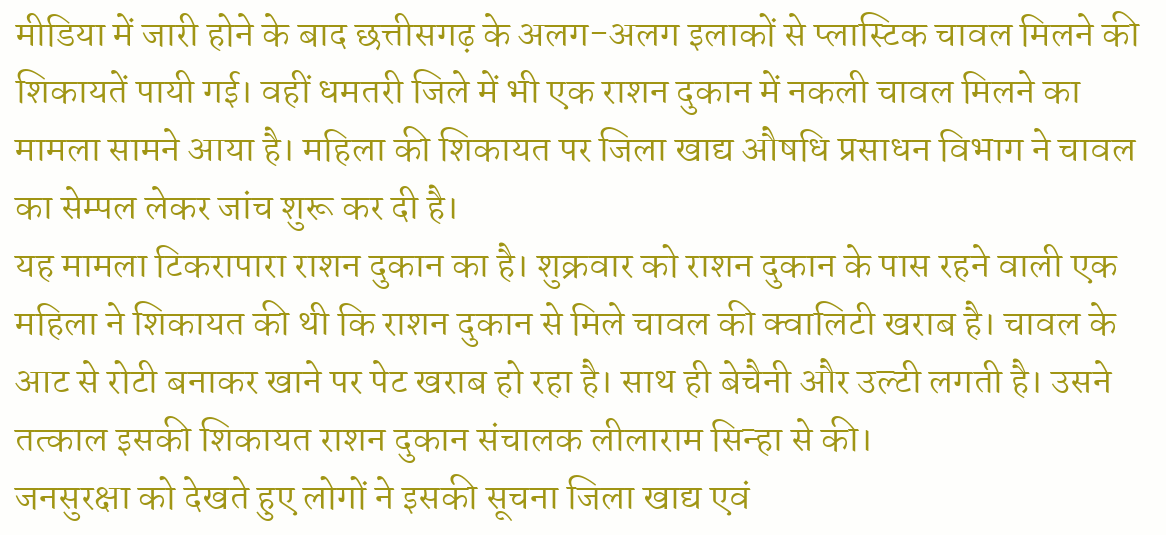मीडिया में जारी होने के बाद छत्तीसगढ़ के अलग-अलग इलाकों से प्लास्टिक चावल मिलने की शिकायतें पायी गई। वहीं धमतरी जिले में भी एक राशन दुकान में नकली चावल मिलने का मामला सामने आया है। महिला की शिकायत पर जिला खाद्य औषधि प्रसाधन विभाग ने चावल का सेम्पल लेकर जांच शुरू कर दी है।
यह मामला टिकरापारा राशन दुकान का है। शुक्रवार को राशन दुकान के पास रहने वाली एक महिला ने शिकायत की थी कि राशन दुकान से मिले चावल की क्वालिटी खराब है। चावल के आट से रोटी बनाकर खाने पर पेट खराब हो रहा है। साथ ही बेचैनी और उल्टी लगती है। उसने तत्काल इसकी शिकायत राशन दुकान संचालक लीलाराम सिन्हा से की।
जनसुरक्षा को देखते हुए लोगों ने इसकी सूचना जिला खाद्य एवं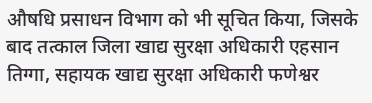औषधि प्रसाधन विभाग को भी सूचित किया, जिसके बाद तत्काल जिला खाद्य सुरक्षा अधिकारी एहसान तिग्गा, सहायक खाद्य सुरक्षा अधिकारी फणेश्वर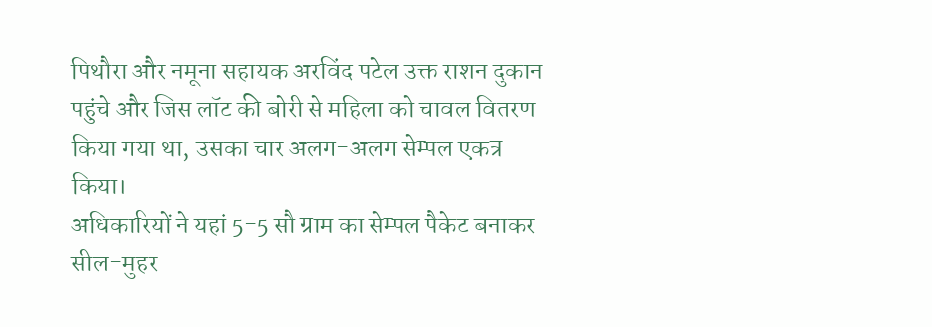पिथौरा और नमूना सहायक अरविंद पटेल उक्त राशन दुकान पहुंचे और जिस लॉट की बोरी से महिला को चावल वितरण किया गया था, उसका चार अलग-अलग सेम्पल एकत्र किया।
अधिकारियों ने यहां 5-5 सौ ग्राम का सेम्पल पैकेट बनाकर सील-मुहर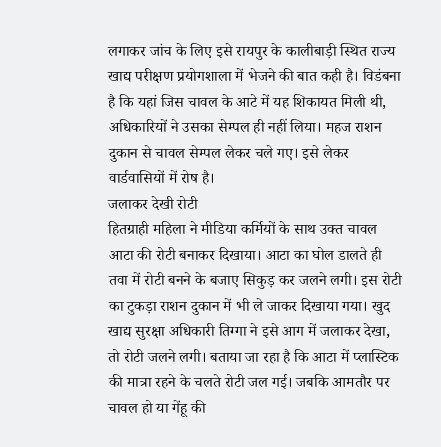लगाकर जांच के लिए इसे रायपुर के कालीबाड़ी स्थित राज्य खाद्य परीक्षण प्रयोगशाला में भेजने की बात कही है। विडंबना है कि यहां जिस चावल के आटे में यह शिकायत मिली थी, अधिकारियों ने उसका सेम्पल ही नहीं लिया। महज राशन दुकान से चावल सेम्पल लेकर चले गए। इसे लेकर वार्डवासियों में रोष है।
जलाकर देखी रोटी
हितग्राही महिला ने मीडिया कर्मियों के साथ उक्त चावल आटा की रोटी बनाकर दिखाया। आटा का घोल डालते ही तवा में रोटी बनने के बजाए सिकुड़ कर जलने लगी। इस रोटी का टुकड़ा राशन दुकान में भी ले जाकर दिखाया गया। खुद खाद्य सुरक्षा अधिकारी तिग्गा ने इसे आग में जलाकर देखा, तो रोटी जलने लगी। बताया जा रहा है कि आटा में प्लास्टिक की मात्रा रहने के चलते रोटी जल गई। जबकि आमतौर पर चावल हो या गेंहू की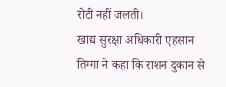रोटी नहीं जलती।
खाद्य सुरक्षा अधिकारी एहसान तिग्गा ने कहा कि राशन दुकान से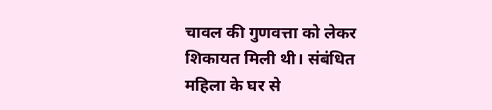चावल की गुणवत्ता को लेकर शिकायत मिली थी। संबंधित महिला के घर से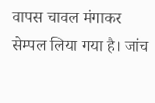वापस चावल मंगाकर सेम्पल लिया गया है। जांच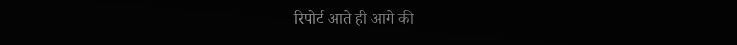रिपोर्ट आते ही आगे की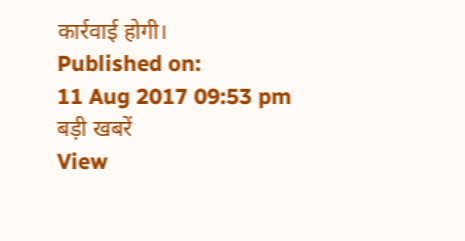कार्रवाई होगी।
Published on:
11 Aug 2017 09:53 pm
बड़ी खबरें
View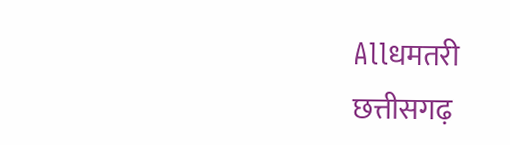Allधमतरी
छत्तीसगढ़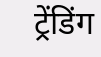ट्रेंडिंग